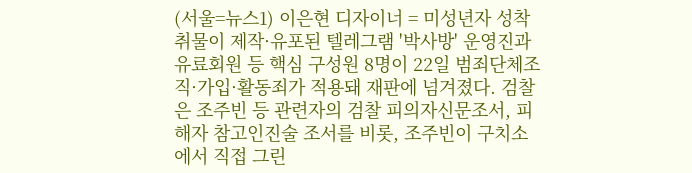(서울=뉴스1) 이은현 디자이너 = 미성년자 성착취물이 제작·유포된 텔레그램 '박사방' 운영진과 유료회원 등 핵심 구성원 8명이 22일 범죄단체조직·가입·활동죄가 적용돼 재판에 넘겨졌다. 검찰은 조주빈 등 관련자의 검찰 피의자신문조서, 피해자 참고인진술 조서를 비롯, 조주빈이 구치소에서 직접 그린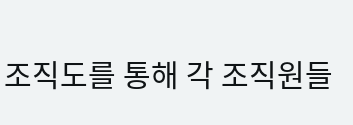조직도를 통해 각 조직원들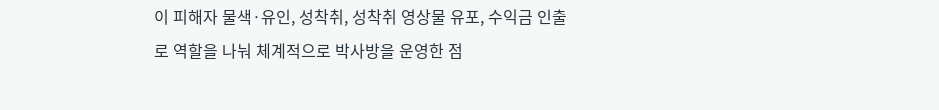이 피해자 물색·유인, 성착취, 성착취 영상물 유포, 수익금 인출로 역할을 나눠 체계적으로 박사방을 운영한 점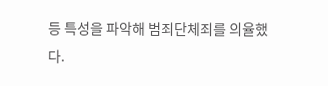등 특성을 파악해 범죄단체죄를 의율했다.